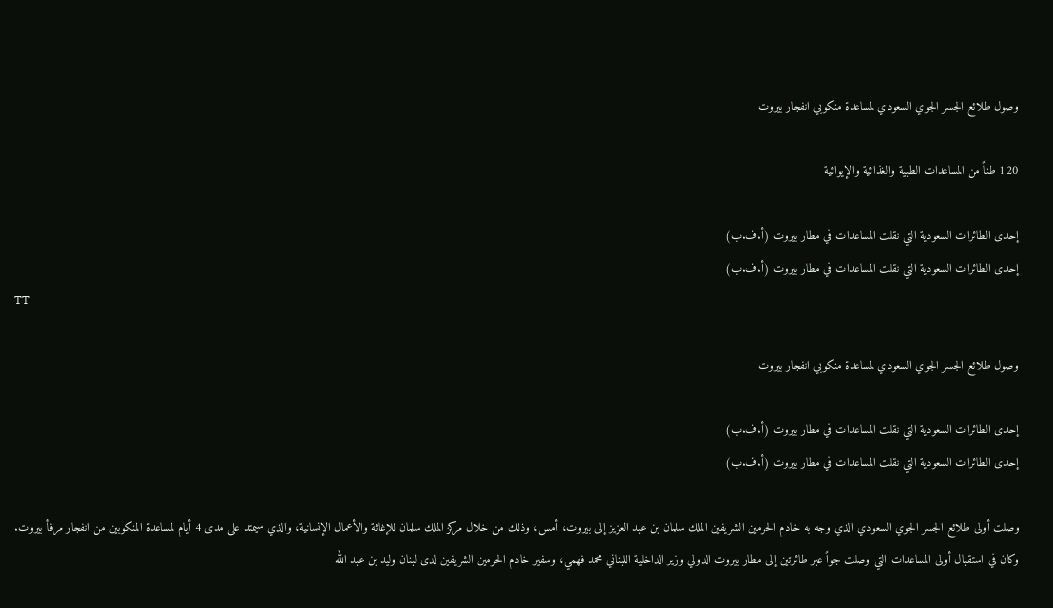وصول طلائع الجسر الجوي السعودي لمساعدة منكوبي انفجار بيروت

120 طناً من المساعدات الطبية والغذائية والإيوائية

إحدى الطائرات السعودية التي نقلت المساعدات في مطار بيروت (أ.ف.ب)
إحدى الطائرات السعودية التي نقلت المساعدات في مطار بيروت (أ.ف.ب)
TT

وصول طلائع الجسر الجوي السعودي لمساعدة منكوبي انفجار بيروت

إحدى الطائرات السعودية التي نقلت المساعدات في مطار بيروت (أ.ف.ب)
إحدى الطائرات السعودية التي نقلت المساعدات في مطار بيروت (أ.ف.ب)

وصلت أولى طلائع الجسر الجوي السعودي الذي وجه به خادم الحرمين الشريفين الملك سلمان بن عبد العزيز إلى بيروت، أمس، وذلك من خلال مركز الملك سلمان للإغاثة والأعمال الإنسانية، والذي سيمتد على مدى 4 أيام لمساعدة المنكوبين من انفجار مرفأ بيروت.
وكان في استقبال أولى المساعدات التي وصلت جواً عبر طائرتين إلى مطار بيروت الدولي وزير الداخلية اللبناني محمد فهمي، وسفير خادم الحرمين الشريفين لدى لبنان وليد بن عبد الله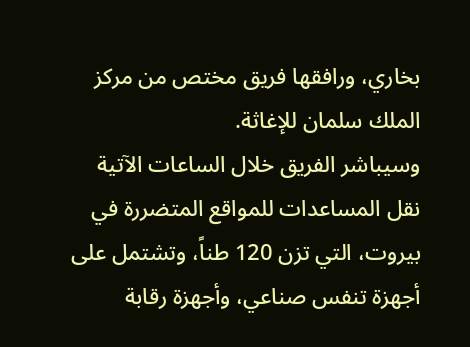بخاري، ورافقها فريق مختص من مركز الملك سلمان للإغاثة.
وسيباشر الفريق خلال الساعات الآتية نقل المساعدات للمواقع المتضررة في بيروت، التي تزن 120 طناً، وتشتمل على أجهزة تنفس صناعي، وأجهزة رقابة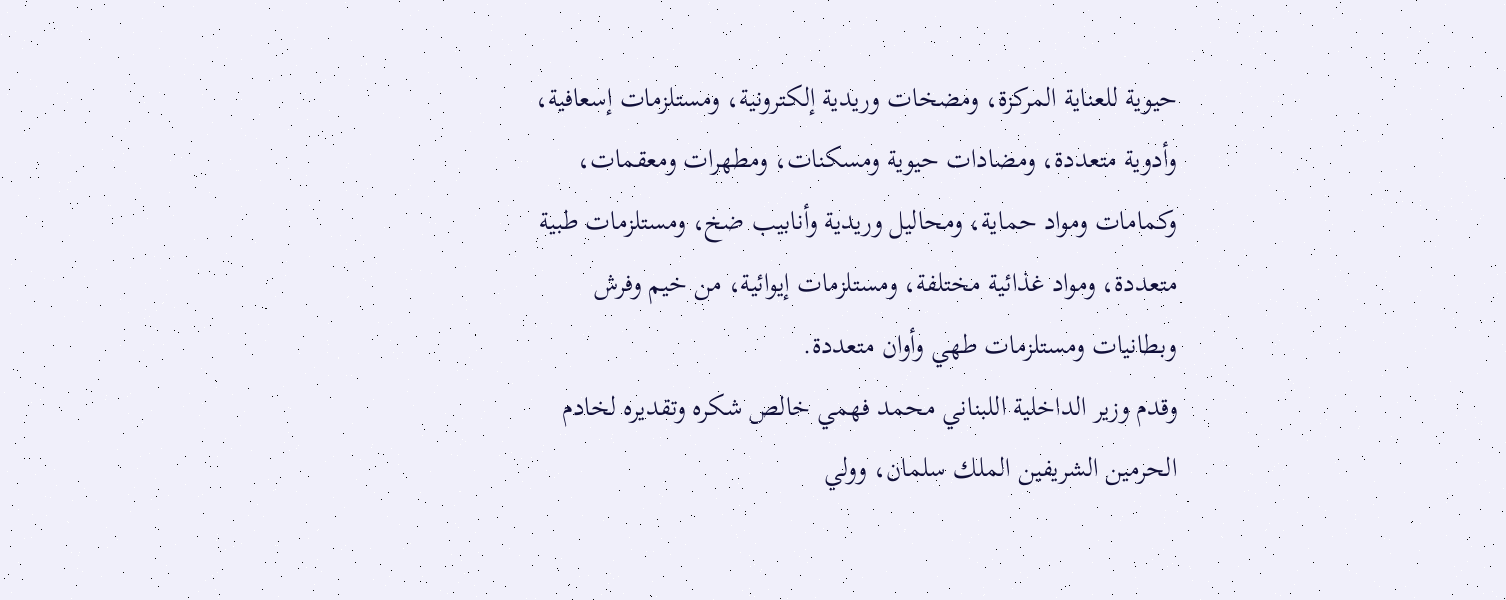حيوية للعناية المركزة، ومضخات وريدية إلكترونية، ومستلزمات إسعافية، وأدوية متعددة، ومضادات حيوية ومسكنات، ومطهرات ومعقمات، وكمامات ومواد حماية، ومحاليل وريدية وأنابيب ضخ، ومستلزمات طبية متعددة، ومواد غذائية مختلفة، ومستلزمات إيوائية، من خيم وفرش وبطانيات ومستلزمات طهي وأوان متعددة.
وقدم وزير الداخلية اللبناني محمد فهمي خالص شكره وتقديره لخادم الحرمين الشريفين الملك سلمان، وولي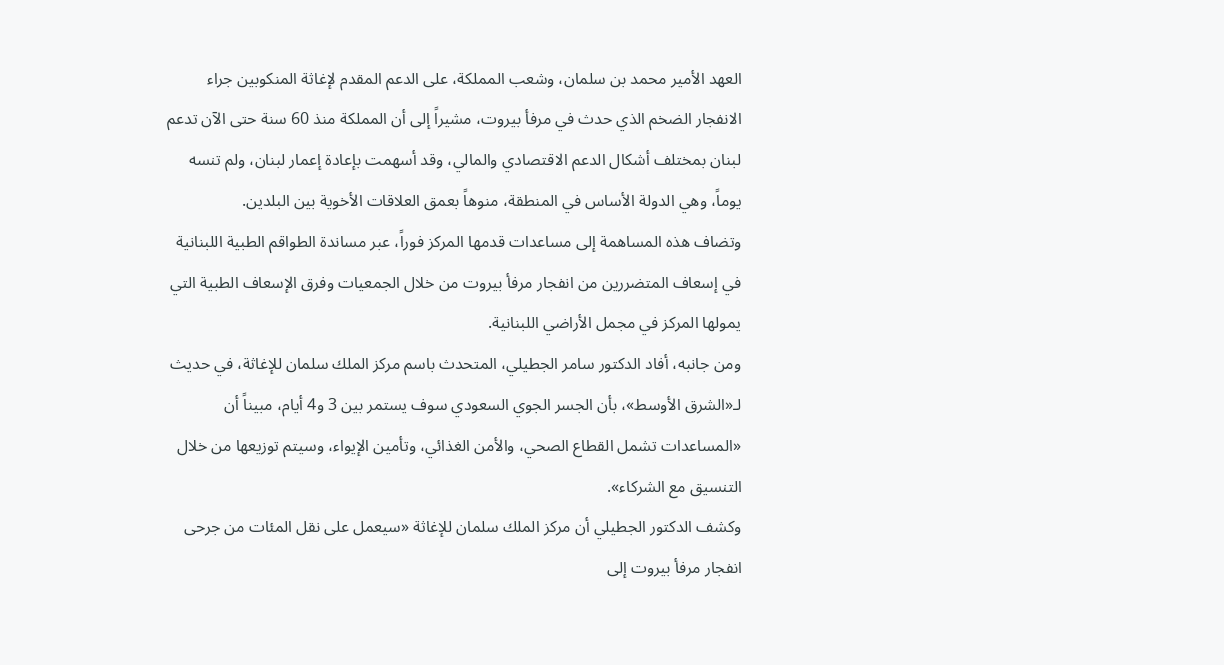العهد الأمير محمد بن سلمان، وشعب المملكة، على الدعم المقدم لإغاثة المنكوبين جراء الانفجار الضخم الذي حدث في مرفأ بيروت، مشيراً إلى أن المملكة منذ 60 سنة حتى الآن تدعم لبنان بمختلف أشكال الدعم الاقتصادي والمالي، وقد أسهمت بإعادة إعمار لبنان، ولم تنسه يوماً، وهي الدولة الأساس في المنطقة، منوهاً بعمق العلاقات الأخوية بين البلدين.
وتضاف هذه المساهمة إلى مساعدات قدمها المركز فوراً، عبر مساندة الطواقم الطبية اللبنانية في إسعاف المتضررين من انفجار مرفأ بيروت من خلال الجمعيات وفرق الإسعاف الطبية التي يمولها المركز في مجمل الأراضي اللبنانية.
ومن جانبه، أفاد الدكتور سامر الجطيلي، المتحدث باسم مركز الملك سلمان للإغاثة، في حديث لـ«الشرق الأوسط»، بأن الجسر الجوي السعودي سوف يستمر بين 3 و4 أيام، مبيناً أن «المساعدات تشمل القطاع الصحي، والأمن الغذائي، وتأمين الإيواء، وسيتم توزيعها من خلال التنسيق مع الشركاء».
وكشف الدكتور الجطيلي أن مركز الملك سلمان للإغاثة «سيعمل على نقل المئات من جرحى انفجار مرفأ بيروت إلى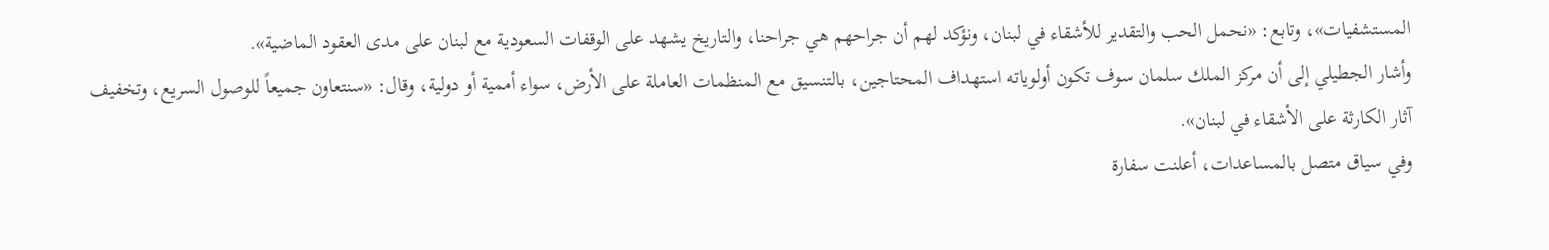المستشفيات»، وتابع: «نحمل الحب والتقدير للأشقاء في لبنان، ونؤكد لهم أن جراحهم هي جراحنا، والتاريخ يشهد على الوقفات السعودية مع لبنان على مدى العقود الماضية».
وأشار الجطيلي إلى أن مركز الملك سلمان سوف تكون أولوياته استهداف المحتاجين، بالتنسيق مع المنظمات العاملة على الأرض، سواء أممية أو دولية، وقال: «سنتعاون جميعاً للوصول السريع، وتخفيف آثار الكارثة على الأشقاء في لبنان».
وفي سياق متصل بالمساعدات، أعلنت سفارة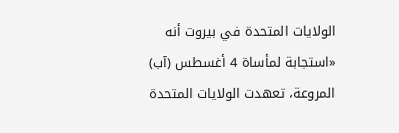الولايات المتحدة في بيروت أنه «استجابة لمأساة 4 أغسطس (آب) المروعة، تعهدت الولايات المتحدة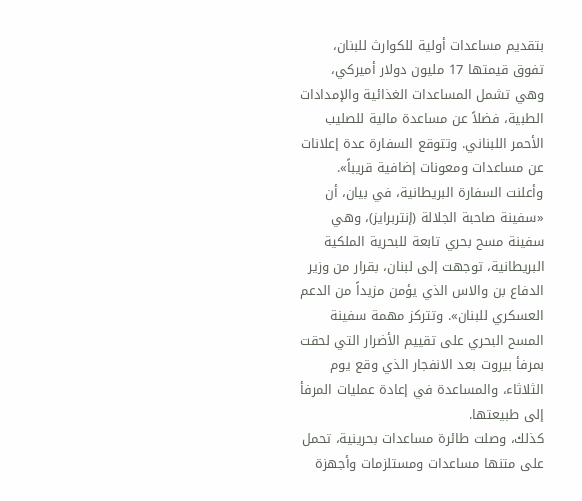بتقديم مساعدات أولية للكوارث للبنان، تفوق قيمتها 17 مليون دولار أميركي، وهي تشمل المساعدات الغذائية والإمدادات الطبية، فضلاً عن مساعدة مالية للصليب الأحمر اللبناني. وتتوقع السفارة عدة إعلانات عن مساعدات ومعونات إضافية قريباً».
وأعلنت السفارة البريطانية، في بيان، أن «سفينة صاحبة الجلالة (إنتربرايز)، وهي سفينة مسح بحري تابعة للبحرية الملكية البريطانية، توجهت إلى لبنان، بقرار من وزير الدفاع بن والاس الذي يؤمن مزيداً من الدعم العسكري للبنان». وتتركز مهمة سفينة المسح البحري على تقييم الأضرار التي لحقت بمرفأ بيروت بعد الانفجار الذي وقع يوم الثلاثاء، والمساعدة في إعادة عمليات المرفأ إلى طبيعتها.
كذلك، وصلت طائرة مساعدات بحرينية، تحمل على متنها مساعدات ومستلزمات وأجهزة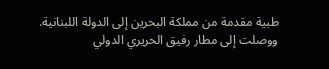طبية مقدمة من مملكة البحرين إلى الدولة اللبنانية.
ووصلت إلى مطار رفيق الحريري الدولي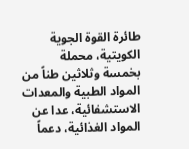طائرة القوة الجوية الكويتية، محملة بخمسة وثلاثين طناً من المواد الطبية والمعدات الاستشفائية، عدا عن المواد الغذائية، دعماً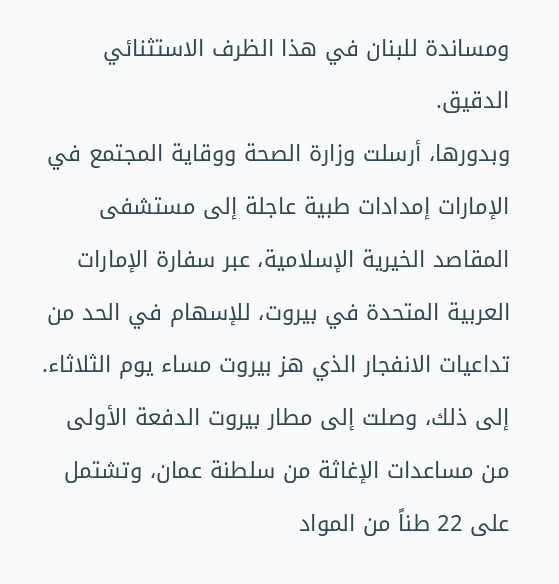ومساندة للبنان في هذا الظرف الاستثنائي الدقيق.
وبدورها، أرسلت وزارة الصحة ووقاية المجتمع في الإمارات إمدادات طبية عاجلة إلى مستشفى المقاصد الخيرية الإسلامية، عبر سفارة الإمارات العربية المتحدة في بيروت، للإسهام في الحد من تداعيات الانفجار الذي هز بيروت مساء يوم الثلاثاء.
إلى ذلك، وصلت إلى مطار بيروت الدفعة الأولى من مساعدات الإغاثة من سلطنة عمان، وتشتمل على 22 طناً من المواد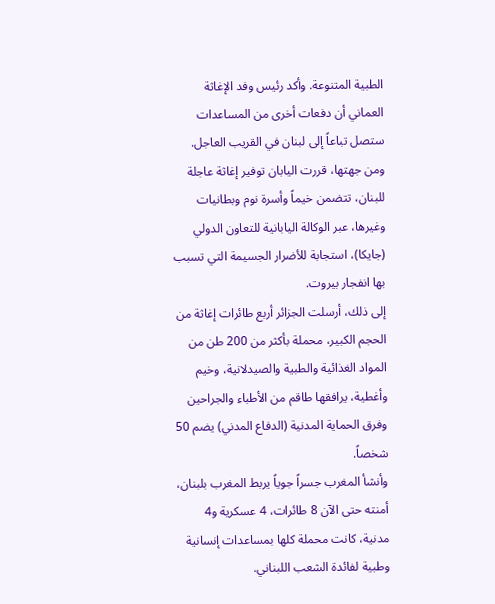الطبية المتنوعة. وأكد رئيس وفد الإغاثة العماني أن دفعات أخرى من المساعدات ستصل تباعاً إلى لبنان في القريب العاجل.
ومن جهتها، قررت اليابان توفير إغاثة عاجلة للبنان، تتضمن خيماً وأسرة نوم وبطانيات وغيرها، عبر الوكالة اليابانية للتعاون الدولي (جايكا)، استجابة للأضرار الجسيمة التي تسبب بها انفجار بيروت.
إلى ذلك، أرسلت الجزائر أربع طائرات إغاثة من الحجم الكبير، محملة بأكثر من 200 طن من المواد الغذائية والطبية والصيدلانية، وخيم وأغطية، يرافقها طاقم من الأطباء والجراحين وفرق الحماية المدنية (الدفاع المدني) يضم 50 شخصاً.
وأنشأ المغرب جسراً جوياً يربط المغرب بلبنان، أمنته حتى الآن 8 طائرات، 4 عسكرية و4 مدنية، كانت محملة كلها بمساعدات إنسانية وطبية لفائدة الشعب اللبناني.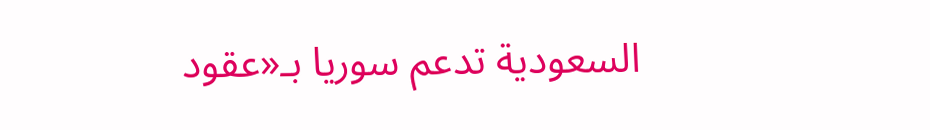السعودية تدعم سوريا بـ«عقود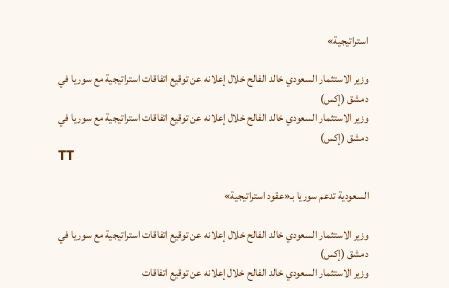استراتيجية»

وزير الاستثمار السعودي خالد الفالح خلال إعلانه عن توقيع اتفاقات استراتيجية مع سوريا في دمشق (إكس)
وزير الاستثمار السعودي خالد الفالح خلال إعلانه عن توقيع اتفاقات استراتيجية مع سوريا في دمشق (إكس)
TT

السعودية تدعم سوريا بـ«عقود استراتيجية»

وزير الاستثمار السعودي خالد الفالح خلال إعلانه عن توقيع اتفاقات استراتيجية مع سوريا في دمشق (إكس)
وزير الاستثمار السعودي خالد الفالح خلال إعلانه عن توقيع اتفاقات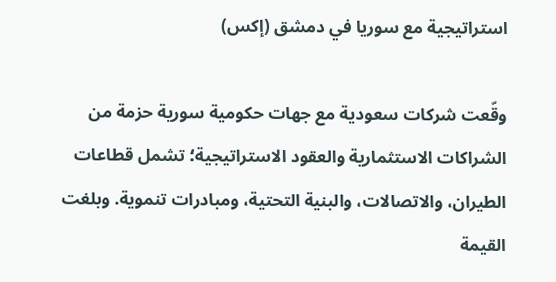استراتيجية مع سوريا في دمشق (إكس)

وقّعت شركات سعودية مع جهات حكومية سورية حزمة من الشراكات الاستثمارية والعقود الاستراتيجية؛ تشمل قطاعات الطيران، والاتصالات، والبنية التحتية، ومبادرات تنموية. وبلغت القيمة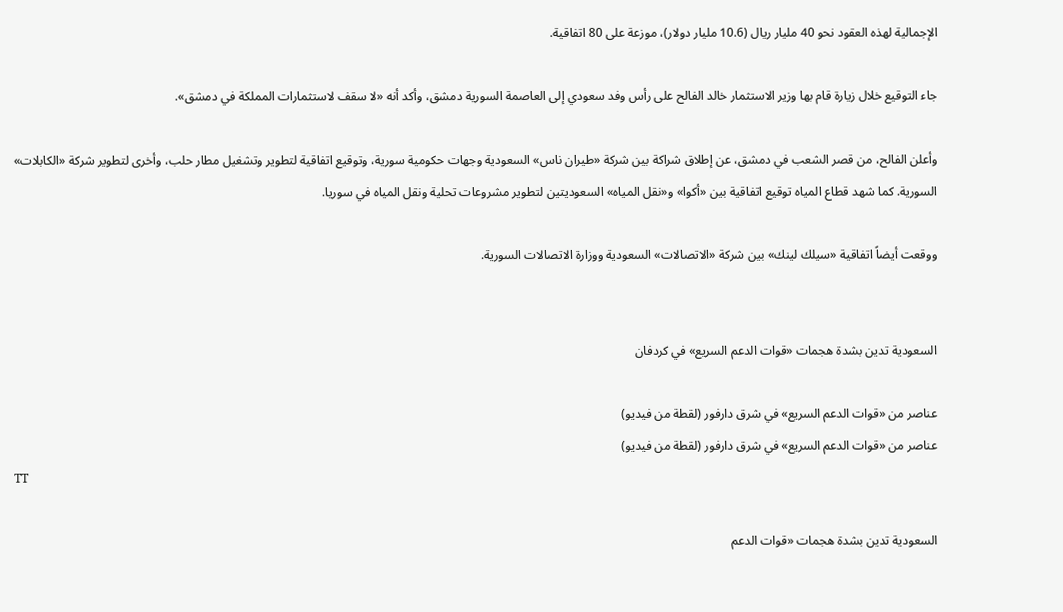الإجمالية لهذه العقود نحو 40 مليار ريال (10.6 مليار دولار)، موزعة على 80 اتفاقية.

جاء التوقيع خلال زيارة قام بها وزير الاستثمار خالد الفالح على رأس وفد سعودي إلى العاصمة السورية دمشق، وأكد أنه «لا سقف لاستثمارات المملكة في دمشق».

وأعلن الفالح، من قصر الشعب في دمشق، عن إطلاق شراكة بين شركة «طيران ناس» السعودية وجهات حكومية سورية، وتوقيع اتفاقية لتطوير وتشغيل مطار حلب، وأخرى لتطوير شركة «الكابلات» السورية. كما شهد قطاع المياه توقيع اتفاقية بين «أكوا» و«نقل المياه» السعوديتين لتطوير مشروعات تحلية ونقل المياه في سوريا.

ووقعت أيضاً اتفاقية «سيلك لينك» بين شركة «الاتصالات» السعودية ووزارة الاتصالات السورية.


السعودية تدين بشدة هجمات «قوات الدعم السريع» في كردفان

عناصر من «قوات الدعم السريع» في شرق دارفور (لقطة من فيديو)
عناصر من «قوات الدعم السريع» في شرق دارفور (لقطة من فيديو)
TT

السعودية تدين بشدة هجمات «قوات الدعم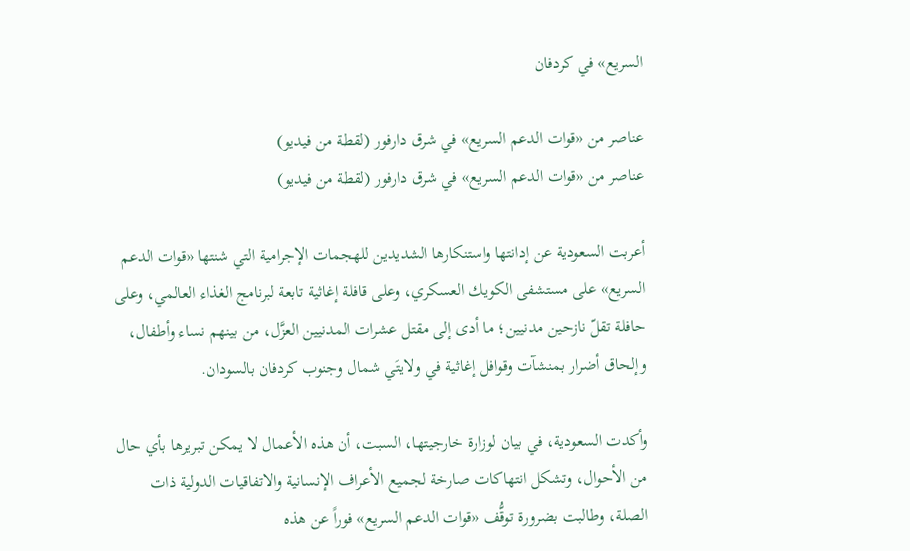السريع» في كردفان

عناصر من «قوات الدعم السريع» في شرق دارفور (لقطة من فيديو)
عناصر من «قوات الدعم السريع» في شرق دارفور (لقطة من فيديو)

أعربت السعودية عن إدانتها واستنكارها الشديدين للهجمات الإجرامية التي شنتها «قوات الدعم السريع» على مستشفى الكويك العسكري، وعلى قافلة إغاثية تابعة لبرنامج الغذاء العالمي، وعلى حافلة تقلّ نازحين مدنيين؛ ما أدى إلى مقتل عشرات المدنيين العزَّل، من بينهم نساء وأطفال، وإلحاق أضرار بمنشآت وقوافل إغاثية في ولايتَي شمال وجنوب كردفان بالسودان.

وأكدت السعودية، في بيان لوزارة خارجيتها، السبت، أن هذه الأعمال لا يمكن تبريرها بأي حال من الأحوال، وتشكل انتهاكات صارخة لجميع الأعراف الإنسانية والاتفاقيات الدولية ذات الصلة، وطالبت بضرورة توقُّف «قوات الدعم السريع» فوراً عن هذه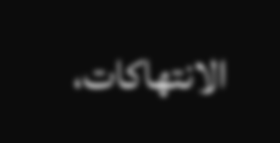الانتهاكات،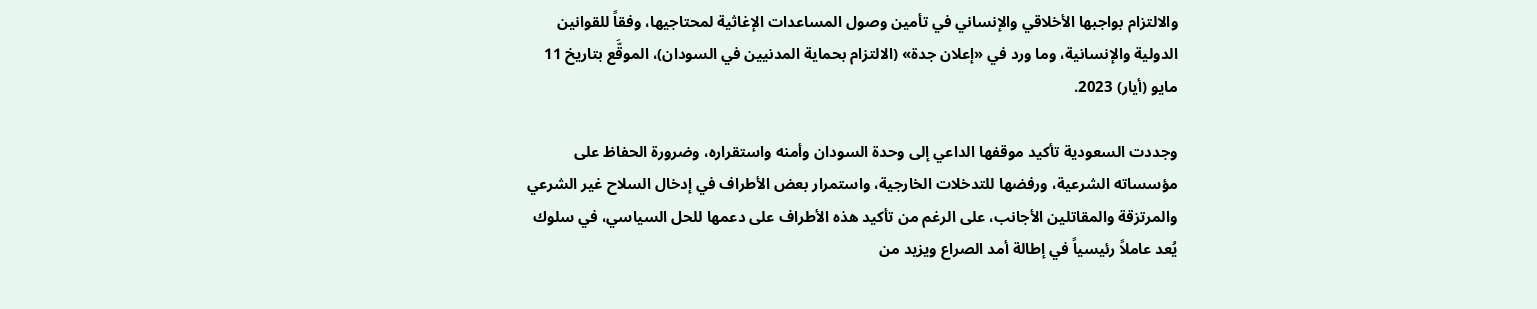والالتزام بواجبها الأخلاقي والإنساني في تأمين وصول المساعدات الإغاثية لمحتاجيها، وفقاً للقوانين الدولية والإنسانية، وما ورد في «إعلان جدة» (الالتزام بحماية المدنيين في السودان)، الموقَّع بتاريخ 11 مايو (أيار) 2023.

وجددت السعودية تأكيد موقفها الداعي إلى وحدة السودان وأمنه واستقراره، وضرورة الحفاظ على مؤسساته الشرعية، ورفضها للتدخلات الخارجية، واستمرار بعض الأطراف في إدخال السلاح غير الشرعي والمرتزقة والمقاتلين الأجانب، على الرغم من تأكيد هذه الأطراف على دعمها للحل السياسي، في سلوك يُعد عاملاً رئيسياً في إطالة أمد الصراع ويزيد من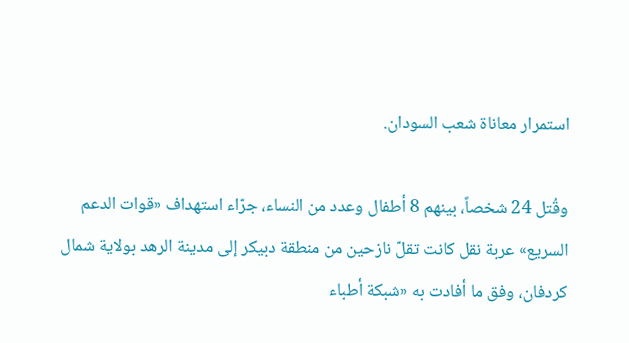استمرار معاناة شعب السودان.

وقُتل 24 شخصاً، بينهم 8 أطفال وعدد من النساء، جرّاء استهداف «قوات الدعم السريع» عربة نقل كانت تقلّ نازحين من منطقة دبيكر إلى مدينة الرهد بولاية شمال كردفان، وفق ما أفادت به «شبكة أطباء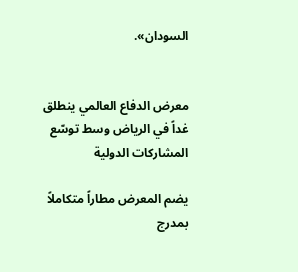السودان».


معرض الدفاع العالمي ينطلق غداً في الرياض وسط توسّع المشاركات الدولية

يضم المعرض مطاراً متكاملاً بمدرج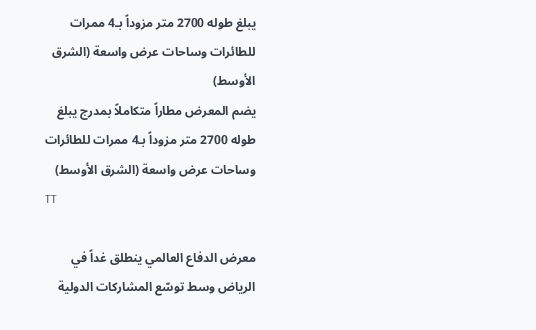يبلغ طوله 2700 متر مزوداً بـ4 ممرات للطائرات وساحات عرض واسعة (الشرق الأوسط)
يضم المعرض مطاراً متكاملاً بمدرج يبلغ طوله 2700 متر مزوداً بـ4 ممرات للطائرات وساحات عرض واسعة (الشرق الأوسط)
TT

معرض الدفاع العالمي ينطلق غداً في الرياض وسط توسّع المشاركات الدولية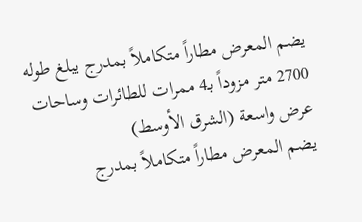يضم المعرض مطاراً متكاملاً بمدرج يبلغ طوله 2700 متر مزوداً بـ4 ممرات للطائرات وساحات عرض واسعة (الشرق الأوسط)
يضم المعرض مطاراً متكاملاً بمدرج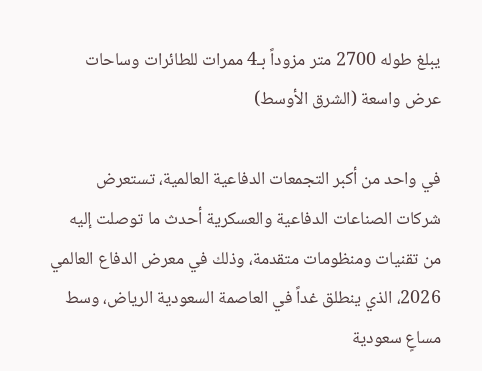يبلغ طوله 2700 متر مزوداً بـ4 ممرات للطائرات وساحات عرض واسعة (الشرق الأوسط)

في واحد من أكبر التجمعات الدفاعية العالمية، تستعرض شركات الصناعات الدفاعية والعسكرية أحدث ما توصلت إليه من تقنيات ومنظومات متقدمة، وذلك في معرض الدفاع العالمي 2026، الذي ينطلق غداً في العاصمة السعودية الرياض، وسط مساعٍ سعودية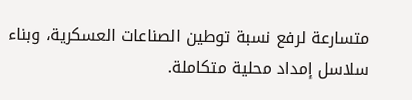متسارعة لرفع نسبة توطين الصناعات العسكرية، وبناء سلاسل إمداد محلية متكاملة.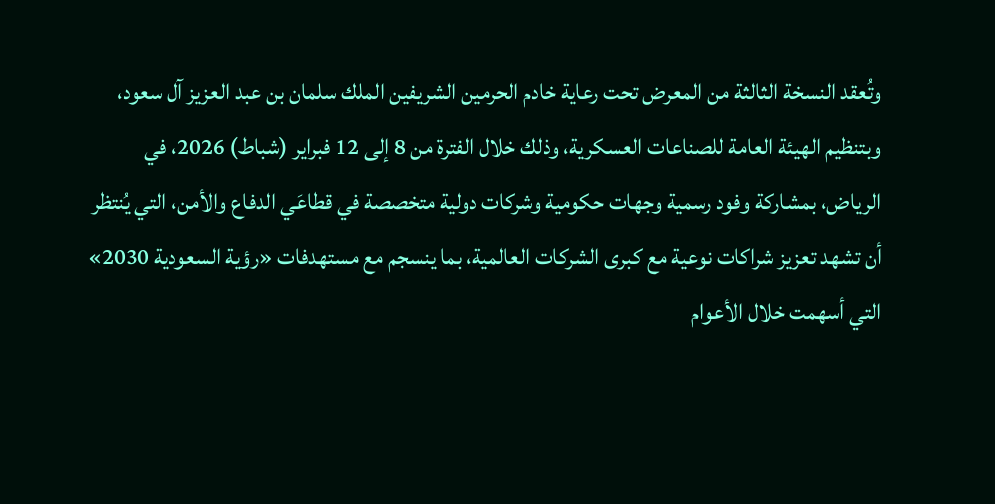وتُعقد النسخة الثالثة من المعرض تحت رعاية خادم الحرمين الشريفين الملك سلمان بن عبد العزيز آل سعود، وبتنظيم الهيئة العامة للصناعات العسكرية، وذلك خلال الفترة من 8 إلى 12 فبراير (شباط) 2026، في الرياض، بمشاركة وفود رسمية وجهات حكومية وشركات دولية متخصصة في قطاعَي الدفاع والأمن، التي يُنتظر أن تشهد تعزيز شراكات نوعية مع كبرى الشركات العالمية، بما ينسجم مع مستهدفات «رؤية السعودية 2030» التي أسهمت خلال الأعوام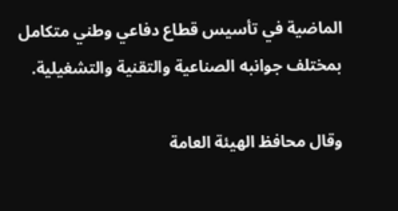الماضية في تأسيس قطاع دفاعي وطني متكامل بمختلف جوانبه الصناعية والتقنية والتشغيلية.

وقال محافظ الهيئة العامة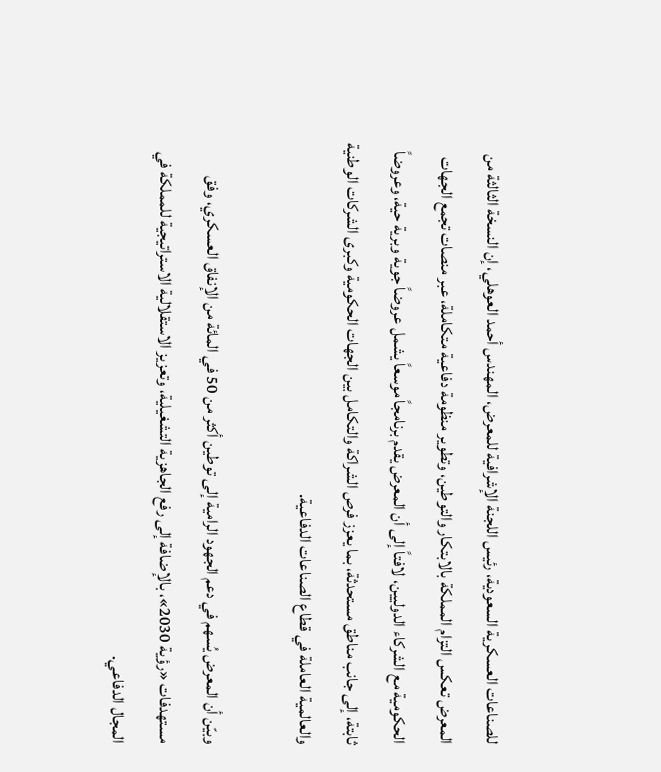للصناعات العسكرية السعودية، رئيس اللجنة الإشرافية للمعرض، المهندس أحمد العوهلي، إن النسخة الثالثة من المعرض تعكس التزام المملكة بالابتكار والتوطين، وتطوير منظومة دفاعية متكاملة، عبر منصات تجمع الجهات الحكومية مع الشركاء الدوليين، لافتاً إلى أن المعرض يقدم برنامجاً موسعاً يشمل عروضاً جوية وبرية حية، وعروضاً ثابتة، إلى جانب مناطق مستحدثة، بما يعزز فرص الشراكة والتكامل بين الجهات الحكومية وكبرى الشركات الوطنية والعالمية العاملة في قطاع الصناعات الدفاعية.

وبيّن أن المعرض يُسهم في دعم الجهود الرامية إلى توطين أكثر من 50 في المائة من الإنفاق العسكري، وفق مستهدفات «رؤية 2030»، بالإضافة إلى رفع الجاهزية التشغيلية، وتعزيز الاستقلالية الاستراتيجية للمملكة في المجال الدفاعي.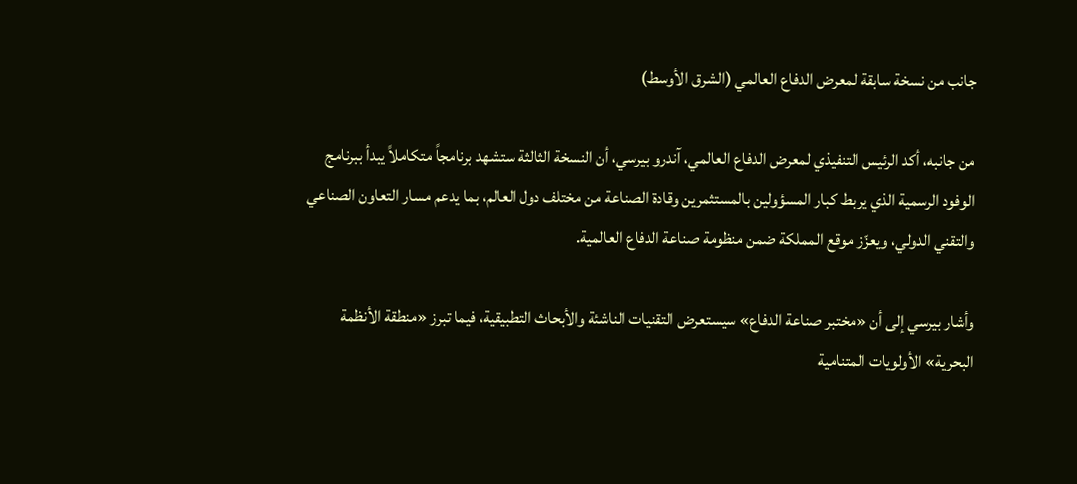جانب من نسخة سابقة لمعرض الدفاع العالمي (الشرق الأوسط)

من جانبه، أكد الرئيس التنفيذي لمعرض الدفاع العالمي، آندرو بيرسي، أن النسخة الثالثة ستشهد برنامجاً متكاملاً يبدأ ببرنامج الوفود الرسمية الذي يربط كبار المسؤولين بالمستثمرين وقادة الصناعة من مختلف دول العالم، بما يدعم مسار التعاون الصناعي والتقني الدولي، ويعزّز موقع المملكة ضمن منظومة صناعة الدفاع العالمية.

وأشار بيرسي إلى أن «مختبر صناعة الدفاع» سيستعرض التقنيات الناشئة والأبحاث التطبيقية، فيما تبرز «منطقة الأنظمة البحرية» الأولويات المتنامية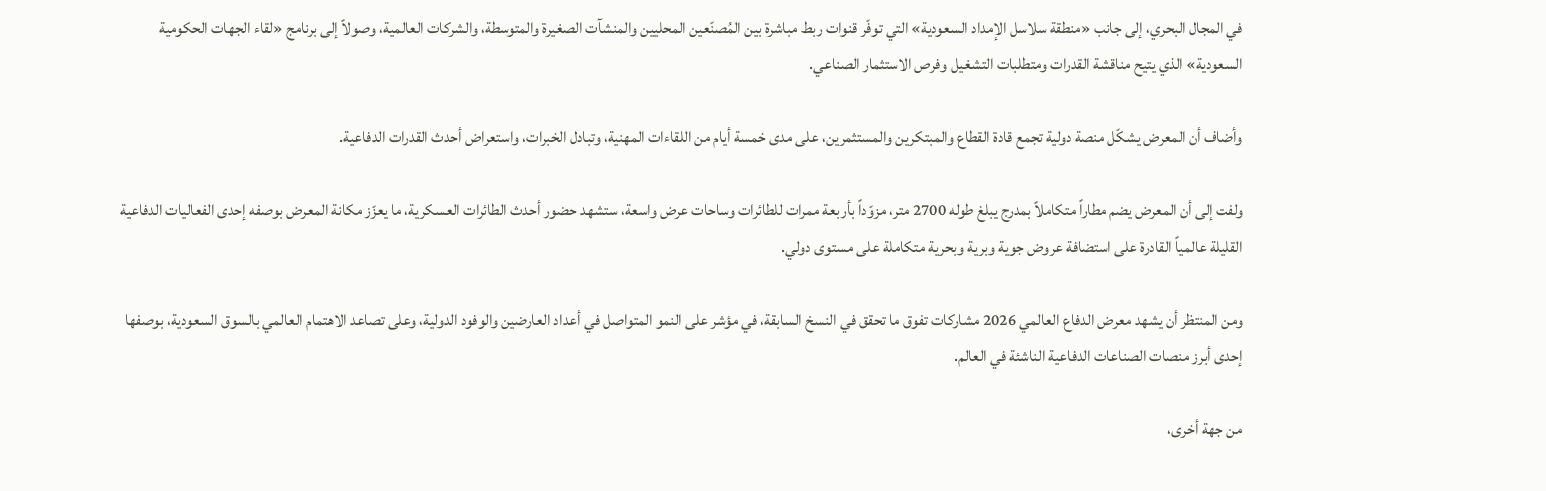في المجال البحري، إلى جانب «منطقة سلاسل الإمداد السعودية» التي توفّر قنوات ربط مباشرة بين المُصنّعين المحليين والمنشآت الصغيرة والمتوسطة، والشركات العالمية، وصولاً إلى برنامج «لقاء الجهات الحكومية السعودية» الذي يتيح مناقشة القدرات ومتطلبات التشغيل وفرص الاستثمار الصناعي.

وأضاف أن المعرض يشكّل منصة دولية تجمع قادة القطاع والمبتكرين والمستثمرين، على مدى خمسة أيام من اللقاءات المهنية، وتبادل الخبرات، واستعراض أحدث القدرات الدفاعية.

ولفت إلى أن المعرض يضم مطاراً متكاملاً بمدرج يبلغ طوله 2700 متر، مزوّداً بأربعة ممرات للطائرات وساحات عرض واسعة، ستشهد حضور أحدث الطائرات العسكرية، ما يعزّز مكانة المعرض بوصفه إحدى الفعاليات الدفاعية القليلة عالمياً القادرة على استضافة عروض جوية وبرية وبحرية متكاملة على مستوى دولي.

ومن المنتظر أن يشهد معرض الدفاع العالمي 2026 مشاركات تفوق ما تحقق في النسخ السابقة، في مؤشر على النمو المتواصل في أعداد العارضين والوفود الدولية، وعلى تصاعد الاهتمام العالمي بالسوق السعودية، بوصفها إحدى أبرز منصات الصناعات الدفاعية الناشئة في العالم.

من جهة أخرى،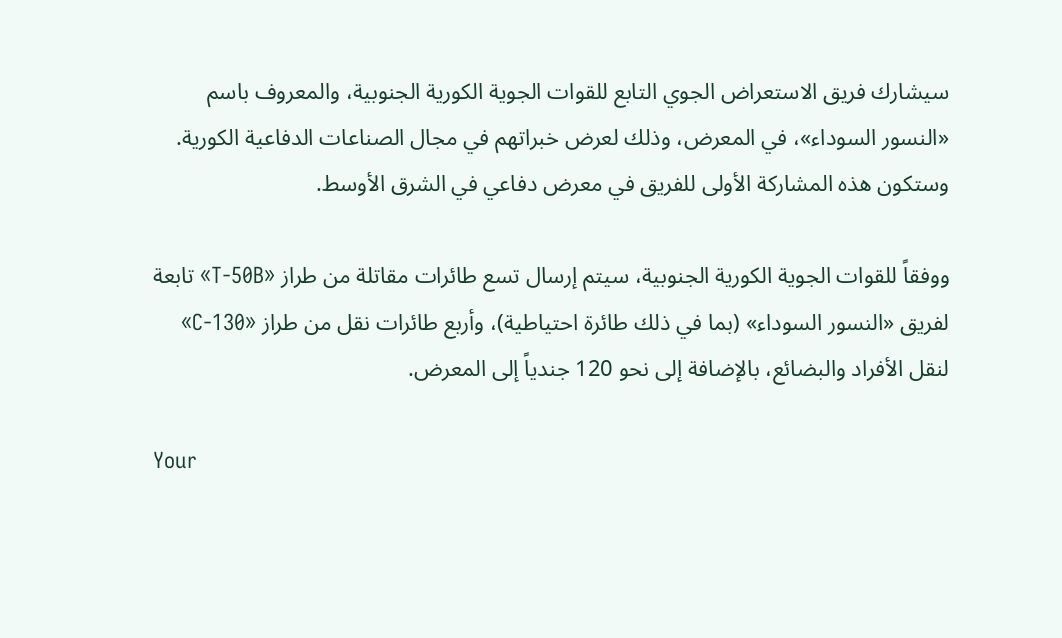سيشارك فريق الاستعراض الجوي التابع للقوات الجوية الكورية الجنوبية، والمعروف باسم «النسور السوداء»، في المعرض، وذلك لعرض خبراتهم في مجال الصناعات الدفاعية الكورية. وستكون هذه المشاركة الأولى للفريق في معرض دفاعي في الشرق الأوسط.

ووفقاً للقوات الجوية الكورية الجنوبية، سيتم إرسال تسع طائرات مقاتلة من طراز «T-50B» تابعة لفريق «النسور السوداء» (بما في ذلك طائرة احتياطية)، وأربع طائرات نقل من طراز «C-130» لنقل الأفراد والبضائع، بالإضافة إلى نحو 120 جندياً إلى المعرض.

Your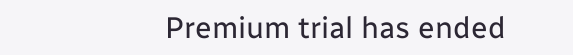Premium trial has ended